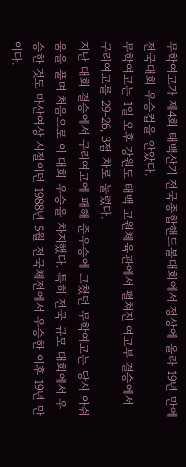무학여고가 제4회 태백산기 전국종합핸드볼대회에서 정상에 올라 19년 만에 전국대회 우승컵을 안았다.
무학여고는 1일 오후 강원도 태백 고원체육관에서 펼쳐진 여고부 결승에서 구리여고를 29-26, 3점 차로 눌렀다.
지난 대회 결승에서 구리여고에 패해 준우승에 그쳤던 무학여고는 당시 아쉬움을 풀며 처음으로 이 대회 우승을 차지했다. 특히 전국 규모 대회에서 우승한 것도 마산여상 시절이던 1988년 5월 전국체전에서 우승한 이후 19년 만이다.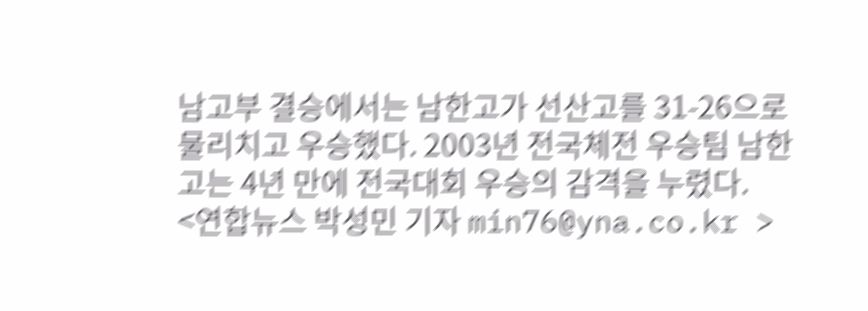남고부 결승에서는 남한고가 선산고를 31-26으로 물리치고 우승했다. 2003년 전국체전 우승팀 남한고는 4년 만에 전국대회 우승의 감격을 누렸다.
<연합뉴스 박성민 기자 min76@yna.co.kr >